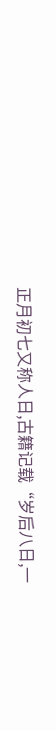正月初七又称人日,古籍记载“岁后八日,一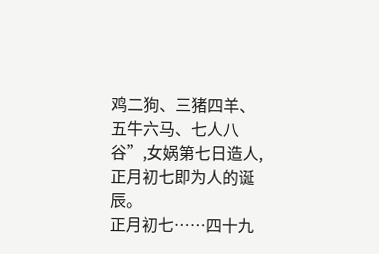鸡二狗、三猪四羊、五牛六马、七人八谷”,女娲第七日造人,正月初七即为人的诞辰。
正月初七……四十九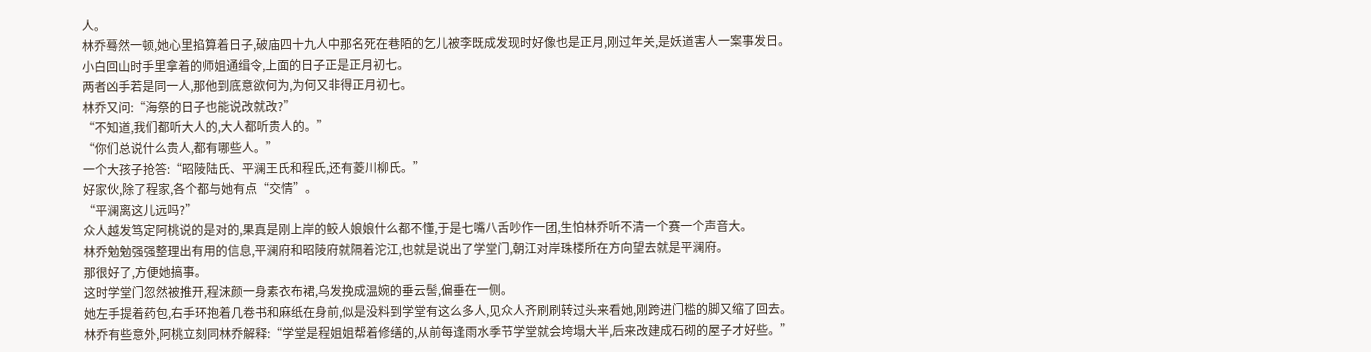人。
林乔蓦然一顿,她心里掐算着日子,破庙四十九人中那名死在巷陌的乞儿被李既成发现时好像也是正月,刚过年关,是妖道害人一案事发日。
小白回山时手里拿着的师姐通缉令,上面的日子正是正月初七。
两者凶手若是同一人,那他到底意欲何为,为何又非得正月初七。
林乔又问:“海祭的日子也能说改就改?”
“不知道,我们都听大人的,大人都听贵人的。”
“你们总说什么贵人,都有哪些人。”
一个大孩子抢答:“昭陵陆氏、平澜王氏和程氏,还有菱川柳氏。”
好家伙,除了程家,各个都与她有点“交情”。
“平澜离这儿远吗?”
众人越发笃定阿桃说的是对的,果真是刚上岸的鲛人娘娘什么都不懂,于是七嘴八舌吵作一团,生怕林乔听不清一个赛一个声音大。
林乔勉勉强强整理出有用的信息,平澜府和昭陵府就隔着沱江,也就是说出了学堂门,朝江对岸珠楼所在方向望去就是平澜府。
那很好了,方便她搞事。
这时学堂门忽然被推开,程沫颜一身素衣布裙,乌发挽成温婉的垂云髻,偏垂在一侧。
她左手提着药包,右手环抱着几卷书和麻纸在身前,似是没料到学堂有这么多人,见众人齐刷刷转过头来看她,刚跨进门槛的脚又缩了回去。
林乔有些意外,阿桃立刻同林乔解释:“学堂是程姐姐帮着修缮的,从前每逢雨水季节学堂就会垮塌大半,后来改建成石砌的屋子才好些。”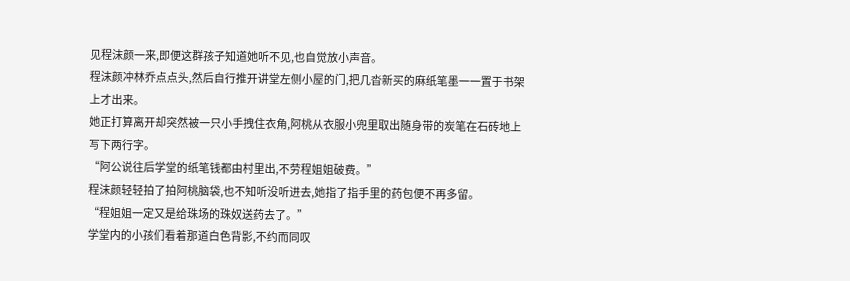见程沫颜一来,即便这群孩子知道她听不见,也自觉放小声音。
程沫颜冲林乔点点头,然后自行推开讲堂左侧小屋的门,把几沓新买的麻纸笔墨一一置于书架上才出来。
她正打算离开却突然被一只小手拽住衣角,阿桃从衣服小兜里取出随身带的炭笔在石砖地上写下两行字。
“阿公说往后学堂的纸笔钱都由村里出,不劳程姐姐破费。”
程沫颜轻轻拍了拍阿桃脑袋,也不知听没听进去,她指了指手里的药包便不再多留。
“程姐姐一定又是给珠场的珠奴送药去了。”
学堂内的小孩们看着那道白色背影,不约而同叹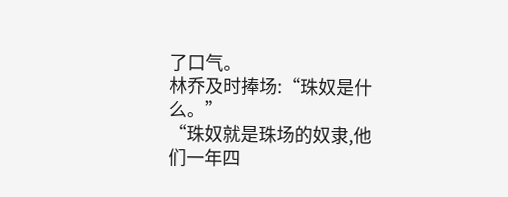了口气。
林乔及时捧场:“珠奴是什么。”
“珠奴就是珠场的奴隶,他们一年四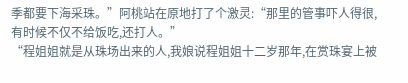季都要下海采珠。”阿桃站在原地打了个激灵:“那里的管事吓人得很,有时候不仅不给饭吃,还打人。”
“程姐姐就是从珠场出来的人,我娘说程姐姐十二岁那年,在赏珠宴上被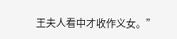王夫人看中才收作义女。”